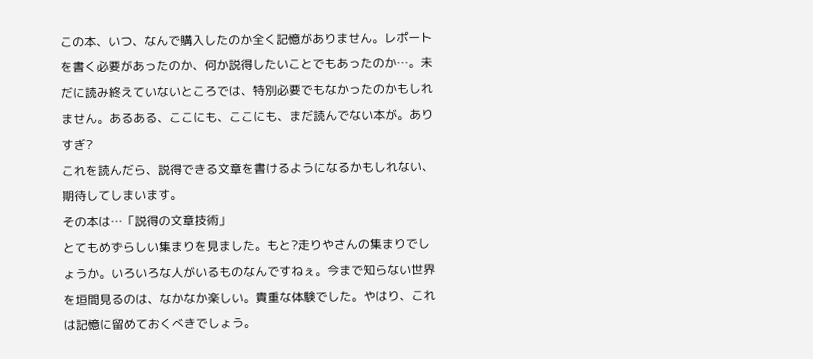この本、いつ、なんで購入したのか全く記憶がありません。レポートを書く必要があったのか、何か説得したいことでもあったのか…。未だに読み終えていないところでは、特別必要でもなかったのかもしれません。あるある、ここにも、ここにも、まだ読んでない本が。ありすぎ?
これを読んだら、説得できる文章を書けるようになるかもしれない、期待してしまいます。
その本は…「説得の文章技術」
とてもめずらしい集まりを見ました。もと?走りやさんの集まりでしょうか。いろいろな人がいるものなんですねぇ。今まで知らない世界を垣間見るのは、なかなか楽しい。貴重な体験でした。やはり、これは記憶に留めておくべきでしょう。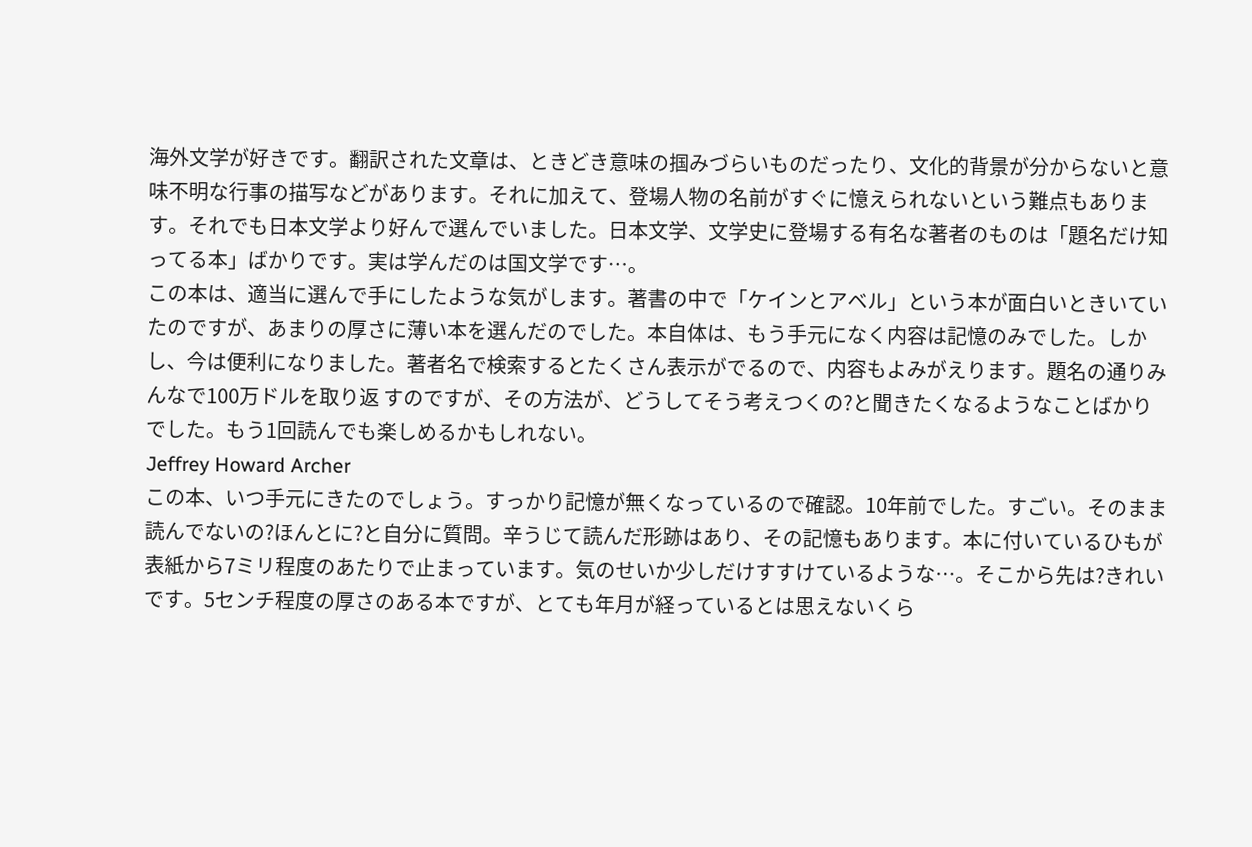海外文学が好きです。翻訳された文章は、ときどき意味の掴みづらいものだったり、文化的背景が分からないと意味不明な行事の描写などがあります。それに加えて、登場人物の名前がすぐに憶えられないという難点もあります。それでも日本文学より好んで選んでいました。日本文学、文学史に登場する有名な著者のものは「題名だけ知ってる本」ばかりです。実は学んだのは国文学です…。
この本は、適当に選んで手にしたような気がします。著書の中で「ケインとアベル」という本が面白いときいていたのですが、あまりの厚さに薄い本を選んだのでした。本自体は、もう手元になく内容は記憶のみでした。しかし、今は便利になりました。著者名で検索するとたくさん表示がでるので、内容もよみがえります。題名の通りみんなで100万ドルを取り返 すのですが、その方法が、どうしてそう考えつくの?と聞きたくなるようなことばかりでした。もう1回読んでも楽しめるかもしれない。
Jeffrey Howard Archer
この本、いつ手元にきたのでしょう。すっかり記憶が無くなっているので確認。10年前でした。すごい。そのまま読んでないの?ほんとに?と自分に質問。辛うじて読んだ形跡はあり、その記憶もあります。本に付いているひもが表紙から7ミリ程度のあたりで止まっています。気のせいか少しだけすすけているような…。そこから先は?きれいです。5センチ程度の厚さのある本ですが、とても年月が経っているとは思えないくら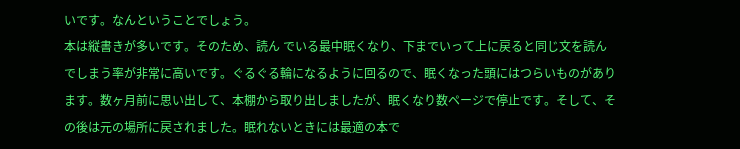いです。なんということでしょう。
本は縦書きが多いです。そのため、読ん でいる最中眠くなり、下までいって上に戻ると同じ文を読んでしまう率が非常に高いです。ぐるぐる輪になるように回るので、眠くなった頭にはつらいものがあります。数ヶ月前に思い出して、本棚から取り出しましたが、眠くなり数ページで停止です。そして、その後は元の場所に戻されました。眠れないときには最適の本で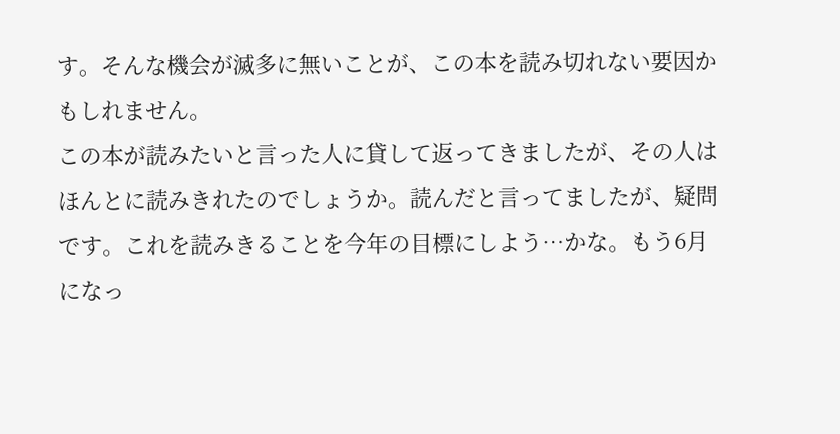す。そんな機会が滅多に無いことが、この本を読み切れない要因かもしれません。
この本が読みたいと言った人に貸して返ってきましたが、その人はほんとに読みきれたのでしょうか。読んだと言ってましたが、疑問です。これを読みきることを今年の目標にしよう…かな。もう6月になっ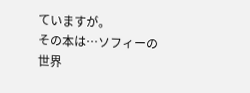ていますが。
その本は…ソフィーの世界